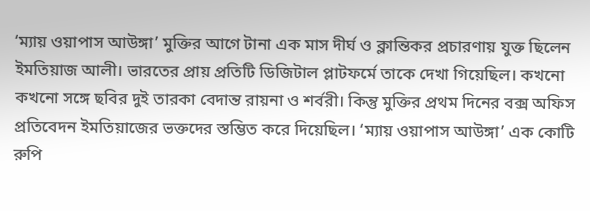‘ম্যায় ওয়াপাস আউঙ্গা’ মুক্তির আগে টানা এক মাস দীর্ঘ ও ক্লান্তিকর প্রচারণায় যুক্ত ছিলেন ইমতিয়াজ আলী। ভারতের প্রায় প্রতিটি ডিজিটাল প্লাটফর্মে তাকে দেখা গিয়েছিল। কখনো কখনো সঙ্গে ছবির দুই তারকা বেদান্ত রায়না ও শর্বরী। কিন্তু মুক্তির প্রথম দিনের বক্স অফিস প্রতিবেদন ইমতিয়াজের ভক্তদের স্তম্ভিত করে দিয়েছিল। ‘ম্যায় ওয়াপাস আউঙ্গা’ এক কোটি রুপি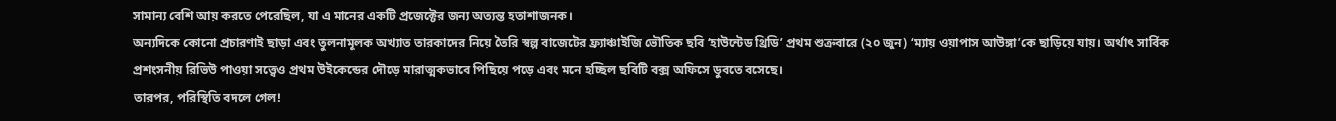সামান্য বেশি আয় করতে পেরেছিল, যা এ মানের একটি প্রজেক্টের জন্য অত্যন্ত হতাশাজনক।
অন্যদিকে কোনো প্রচারণাই ছাড়া এবং তুলনামূলক অখ্যাত তারকাদের নিয়ে তৈরি স্বল্প বাজেটের ফ্র্যাঞ্চাইজি ভৌতিক ছবি ‘হাউন্টেড থ্রিডি’ প্রথম শুক্রবারে (২০ জুন) ‘ম্যায় ওয়াপাস আউঙ্গা’কে ছাড়িয়ে যায়। অর্থাৎ সার্বিক প্রশংসনীয় রিভিউ পাওয়া সত্ত্বেও প্রথম উইকেন্ডের দৌড়ে মারাত্মকভাবে পিছিয়ে পড়ে এবং মনে হচ্ছিল ছবিটি বক্স অফিসে ডুবতে বসেছে।
তারপর, পরিস্থিতি বদলে গেল!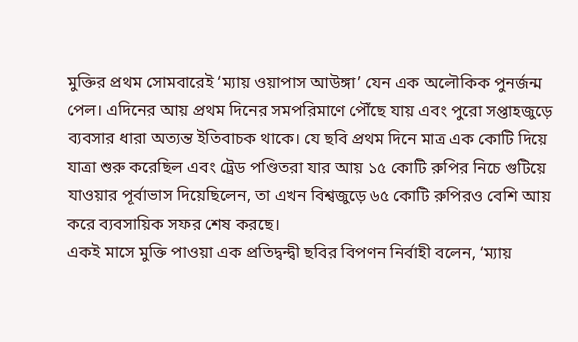মুক্তির প্রথম সোমবারেই ‘ম্যায় ওয়াপাস আউঙ্গা’ যেন এক অলৌকিক পুনর্জন্ম পেল। এদিনের আয় প্রথম দিনের সমপরিমাণে পৌঁছে যায় এবং পুরো সপ্তাহজুড়ে ব্যবসার ধারা অত্যন্ত ইতিবাচক থাকে। যে ছবি প্রথম দিনে মাত্র এক কোটি দিয়ে যাত্রা শুরু করেছিল এবং ট্রেড পণ্ডিতরা যার আয় ১৫ কোটি রুপির নিচে গুটিয়ে যাওয়ার পূর্বাভাস দিয়েছিলেন, তা এখন বিশ্বজুড়ে ৬৫ কোটি রুপিরও বেশি আয় করে ব্যবসায়িক সফর শেষ করছে।
একই মাসে মুক্তি পাওয়া এক প্রতিদ্বন্দ্বী ছবির বিপণন নির্বাহী বলেন, ‘ম্যায়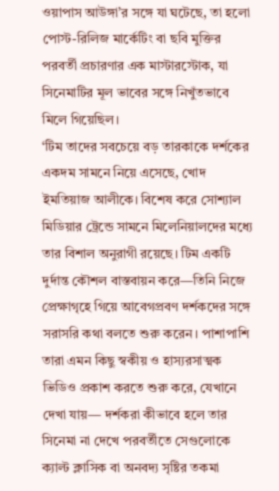ওয়াপাস আউঙ্গা’র সঙ্গে যা ঘটেছে, তা হলো পোস্ট-রিলিজ মার্কেটিং বা ছবি মুক্তির পরবর্তী প্রচারণার এক মাস্টারস্টোক, যা সিনেমাটির মূল ভাবের সঙ্গে নিখুঁতভাবে মিলে গিয়েছিল।
‘টিম তাদের সবচেয়ে বড় তারকাকে দর্শকের একদম সামনে নিয়ে এসেছে, খোদ ইমতিয়াজ আলীকে। বিশেষ করে সোশ্যাল মিডিয়ার ট্রেন্ডে সামনে মিলেনিয়ালদের মধ্যে তার বিশাল অনুরাগী রয়েছে। টিম একটি দুর্দান্ত কৌশল বাস্তবায়ন করে—তিনি নিজে প্রেক্ষাগৃহে গিয়ে আবেগপ্রবণ দর্শকদের সঙ্গে সরাসরি কথা বলতে শুরু করেন। পাশাপাশি তারা এমন কিছু স্বকীয় ও হাস্যরসাত্মক ভিডিও প্রকাশ করতে শুরু করে, যেখানে দেখা যায়— দর্শকরা কীভাবে হলে তার সিনেমা না দেখে পরবর্তীতে সেগুলোকে ক্যাল্ট ক্লাসিক বা অনবদ্য সৃষ্টির তকমা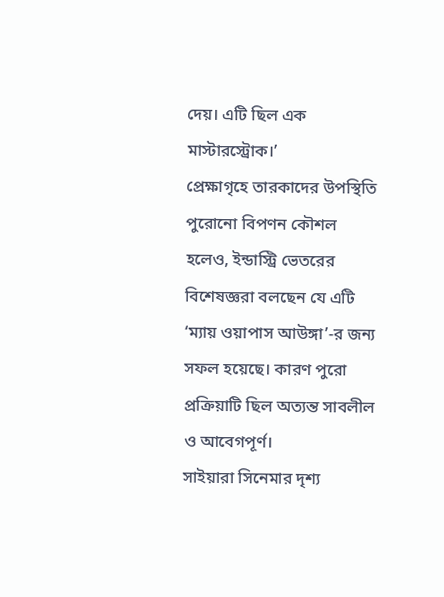দেয়। এটি ছিল এক মাস্টারস্ট্রোক।’
প্রেক্ষাগৃহে তারকাদের উপস্থিতি পুরোনো বিপণন কৌশল হলেও, ইন্ডাস্ট্রি ভেতরের বিশেষজ্ঞরা বলছেন যে এটি ‘ম্যায় ওয়াপাস আউঙ্গা’-র জন্য সফল হয়েছে। কারণ পুরো প্রক্রিয়াটি ছিল অত্যন্ত সাবলীল ও আবেগপূর্ণ।
সাইয়ারা সিনেমার দৃশ্য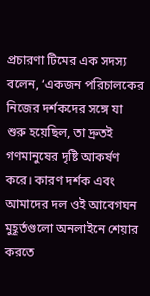প্রচারণা টিমের এক সদস্য বলেন, ‘একজন পরিচালকের নিজের দর্শকদের সঙ্গে যা শুরু হয়েছিল, তা দ্রুতই গণমানুষের দৃষ্টি আকর্ষণ করে। কারণ দর্শক এবং আমাদের দল ওই আবেগঘন মুহূর্তগুলো অনলাইনে শেয়ার করতে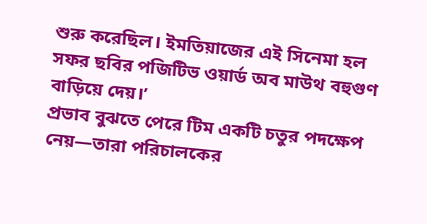শুরু করেছিল। ইমতিয়াজের এই সিনেমা হল সফর ছবির পজিটিভ ওয়ার্ড অব মাউথ বহুগুণ বাড়িয়ে দেয়।’
প্রভাব বুঝতে পেরে টিম একটি চতুর পদক্ষেপ নেয়—তারা পরিচালকের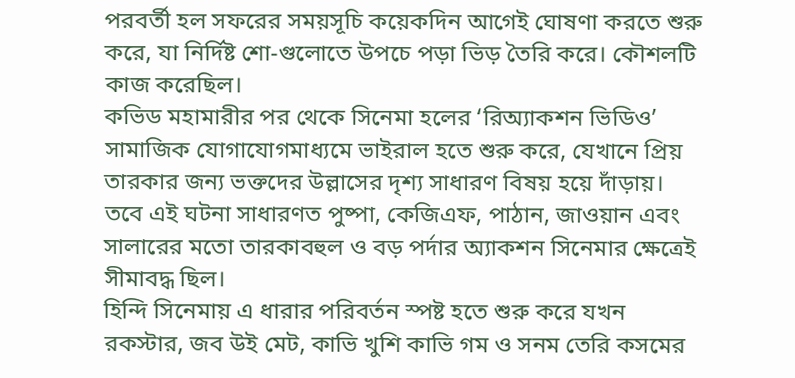পরবর্তী হল সফরের সময়সূচি কয়েকদিন আগেই ঘোষণা করতে শুরু করে, যা নির্দিষ্ট শো-গুলোতে উপচে পড়া ভিড় তৈরি করে। কৌশলটি কাজ করেছিল।
কভিড মহামারীর পর থেকে সিনেমা হলের ‘রিঅ্যাকশন ভিডিও’ সামাজিক যোগাযোগমাধ্যমে ভাইরাল হতে শুরু করে, যেখানে প্রিয় তারকার জন্য ভক্তদের উল্লাসের দৃশ্য সাধারণ বিষয় হয়ে দাঁড়ায়। তবে এই ঘটনা সাধারণত পুষ্পা, কেজিএফ, পাঠান, জাওয়ান এবং সালারের মতো তারকাবহুল ও বড় পর্দার অ্যাকশন সিনেমার ক্ষেত্রেই সীমাবদ্ধ ছিল।
হিন্দি সিনেমায় এ ধারার পরিবর্তন স্পষ্ট হতে শুরু করে যখন রকস্টার, জব উই মেট, কাভি খুশি কাভি গম ও সনম তেরি কসমের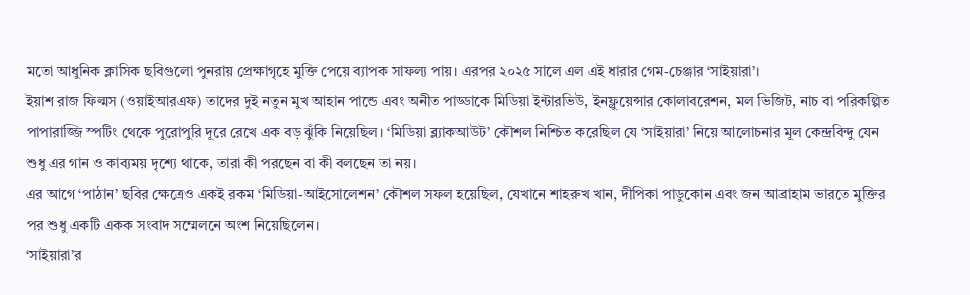মতো আধুনিক ক্লাসিক ছবিগুলো পুনরায় প্রেক্ষাগৃহে মুক্তি পেয়ে ব্যাপক সাফল্য পায়। এরপর ২০২৫ সালে এল এই ধারার গেম-চেঞ্জার ‘সাইয়ারা’।
ইয়াশ রাজ ফিল্মস (ওয়াইআরএফ) তাদের দুই নতুন মুখ আহান পান্ডে এবং অনীত পাড্ডাকে মিডিয়া ইন্টারভিউ, ইনফ্লুয়েন্সার কোলাবরেশন, মল ভিজিট, নাচ বা পরিকল্পিত পাপারাজ্জি স্পটিং থেকে পুরোপুরি দূরে রেখে এক বড় ঝুঁকি নিয়েছিল। ‘মিডিয়া ব্ল্যাকআউট’ কৌশল নিশ্চিত করেছিল যে ‘সাইয়ারা’ নিয়ে আলোচনার মূল কেন্দ্রবিন্দু যেন শুধু এর গান ও কাব্যময় দৃশ্যে থাকে, তারা কী পরছেন বা কী বলছেন তা নয়।
এর আগে ‘পাঠান’ ছবির ক্ষেত্রেও একই রকম ‘মিডিয়া-আইসোলেশন’ কৌশল সফল হয়েছিল, যেখানে শাহরুখ খান, দীপিকা পাডুকোন এবং জন আব্রাহাম ভারতে মুক্তির পর শুধু একটি একক সংবাদ সম্মেলনে অংশ নিয়েছিলেন।
‘সাইয়ারা’র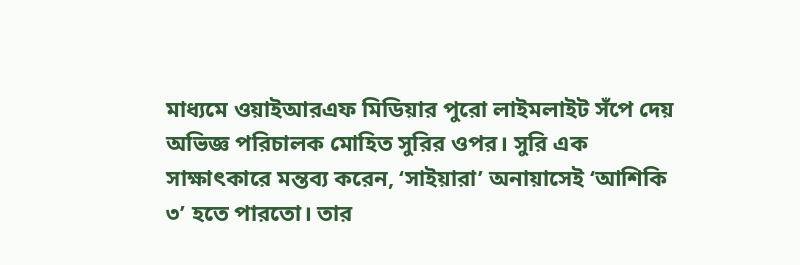মাধ্যমে ওয়াইআরএফ মিডিয়ার পুরো লাইমলাইট সঁপে দেয় অভিজ্ঞ পরিচালক মোহিত সুরির ওপর। সুরি এক সাক্ষাৎকারে মন্তব্য করেন, ‘সাইয়ারা’ অনায়াসেই ‘আশিকি ৩’ হতে পারতো। তার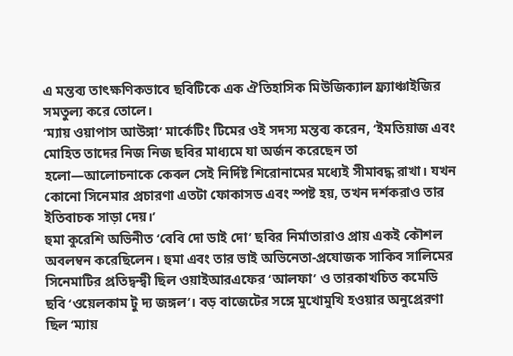এ মন্তব্য তাৎক্ষণিকভাবে ছবিটিকে এক ঐতিহাসিক মিউজিক্যাল ফ্র্যাঞ্চাইজির সমতুল্য করে তোলে।
‘ম্যায় ওয়াপাস আউঙ্গা’ মার্কেটিং টিমের ওই সদস্য মন্তব্য করেন, ‘ইমতিয়াজ এবং মোহিত তাদের নিজ নিজ ছবির মাধ্যমে যা অর্জন করেছেন তা হলো—আলোচনাকে কেবল সেই নির্দিষ্ট শিরোনামের মধ্যেই সীমাবদ্ধ রাখা। যখন কোনো সিনেমার প্রচারণা এতটা ফোকাসড এবং স্পষ্ট হয়, তখন দর্শকরাও তার ইতিবাচক সাড়া দেয়।’
হুমা কুরেশি অভিনীত ‘বেবি দো ডাই দো’ ছবির নির্মাতারাও প্রায় একই কৌশল অবলম্বন করেছিলেন। হুমা এবং তার ভাই অভিনেতা-প্রযোজক সাকিব সালিমের সিনেমাটির প্রতিদ্বন্দ্বী ছিল ওয়াইআরএফের ‘আলফা’ ও তারকাখচিত কমেডি ছবি ‘ওয়েলকাম টু দ্য জঙ্গল’। বড় বাজেটের সঙ্গে মুখোমুখি হওয়ার অনুপ্রেরণা ছিল ‘ম্যায়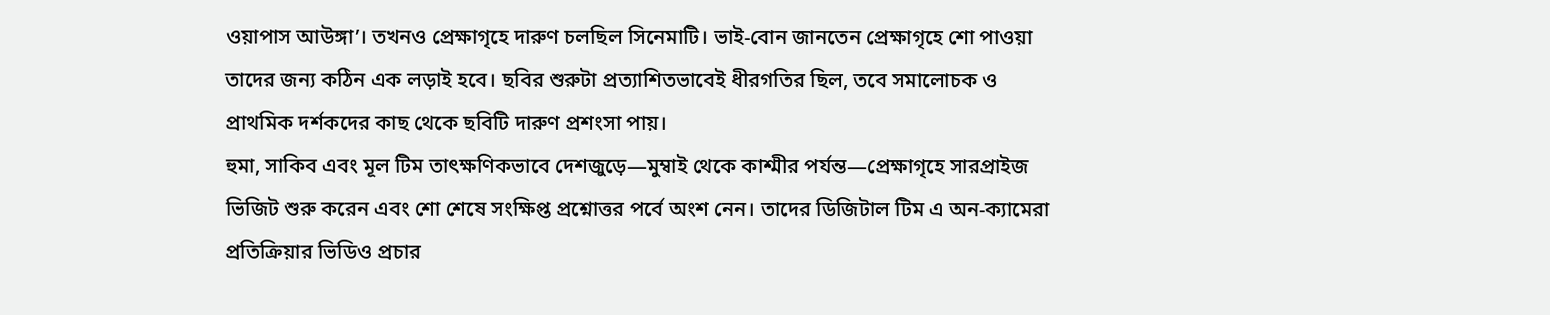ওয়াপাস আউঙ্গা’। তখনও প্রেক্ষাগৃহে দারুণ চলছিল সিনেমাটি। ভাই-বোন জানতেন প্রেক্ষাগৃহে শো পাওয়া তাদের জন্য কঠিন এক লড়াই হবে। ছবির শুরুটা প্রত্যাশিতভাবেই ধীরগতির ছিল, তবে সমালোচক ও প্রাথমিক দর্শকদের কাছ থেকে ছবিটি দারুণ প্রশংসা পায়।
হুমা, সাকিব এবং মূল টিম তাৎক্ষণিকভাবে দেশজুড়ে—মুম্বাই থেকে কাশ্মীর পর্যন্ত—প্রেক্ষাগৃহে সারপ্রাইজ ভিজিট শুরু করেন এবং শো শেষে সংক্ষিপ্ত প্রশ্নোত্তর পর্বে অংশ নেন। তাদের ডিজিটাল টিম এ অন-ক্যামেরা প্রতিক্রিয়ার ভিডিও প্রচার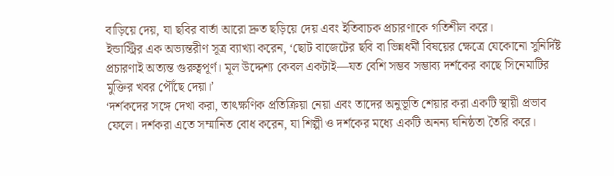বাড়িয়ে দেয়, যা ছবির বার্তা আরো দ্রুত ছড়িয়ে দেয় এবং ইতিবাচক প্রচারণাকে গতিশীল করে।
ইন্ডাস্ট্রির এক অভ্যন্তরীণ সূত্র ব্যাখ্যা করেন, ‘ছোট বাজেটের ছবি বা ভিন্নধর্মী বিষয়ের ক্ষেত্রে যেকোনো সুনির্দিষ্ট প্রচারণাই অত্যন্ত গুরুত্বপূর্ণ। মূল উদ্দেশ্য কেবল একটাই—যত বেশি সম্ভব সম্ভাব্য দর্শকের কাছে সিনেমাটির মুক্তির খবর পৌঁছে দেয়া।’
‘দর্শকদের সঙ্গে দেখা করা, তাৎক্ষণিক প্রতিক্রিয়া নেয়া এবং তাদের অনুভূতি শেয়ার করা একটি স্থায়ী প্রভাব ফেলে। দর্শকরা এতে সম্মানিত বোধ করেন, যা শিল্পী ও দর্শকের মধ্যে একটি অনন্য ঘনিষ্ঠতা তৈরি করে।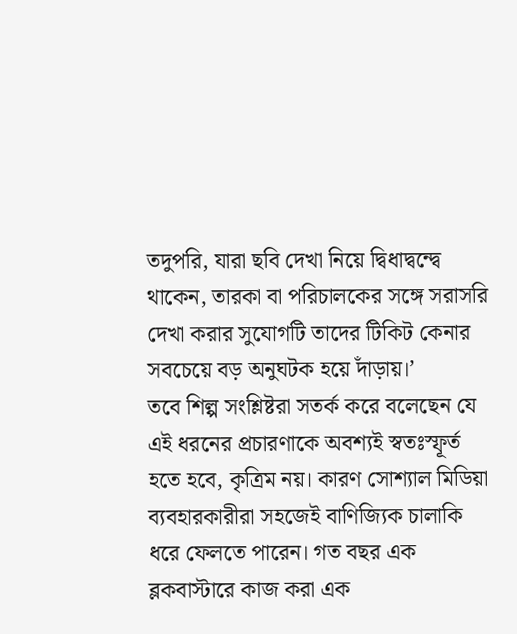তদুপরি, যারা ছবি দেখা নিয়ে দ্বিধাদ্বন্দ্বে থাকেন, তারকা বা পরিচালকের সঙ্গে সরাসরি দেখা করার সুযোগটি তাদের টিকিট কেনার সবচেয়ে বড় অনুঘটক হয়ে দাঁড়ায়।’
তবে শিল্প সংশ্লিষ্টরা সতর্ক করে বলেছেন যে এই ধরনের প্রচারণাকে অবশ্যই স্বতঃস্ফূর্ত হতে হবে, কৃত্রিম নয়। কারণ সোশ্যাল মিডিয়া ব্যবহারকারীরা সহজেই বাণিজ্যিক চালাকি ধরে ফেলতে পারেন। গত বছর এক ব্লকবাস্টারে কাজ করা এক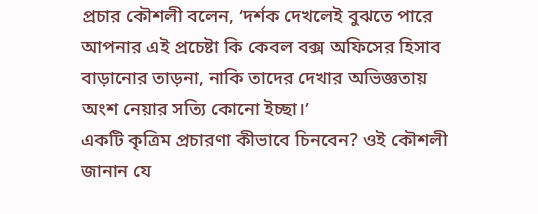প্রচার কৌশলী বলেন, ‘দর্শক দেখলেই বুঝতে পারে আপনার এই প্রচেষ্টা কি কেবল বক্স অফিসের হিসাব বাড়ানোর তাড়না, নাকি তাদের দেখার অভিজ্ঞতায় অংশ নেয়ার সত্যি কোনো ইচ্ছা।’
একটি কৃত্রিম প্রচারণা কীভাবে চিনবেন? ওই কৌশলী জানান যে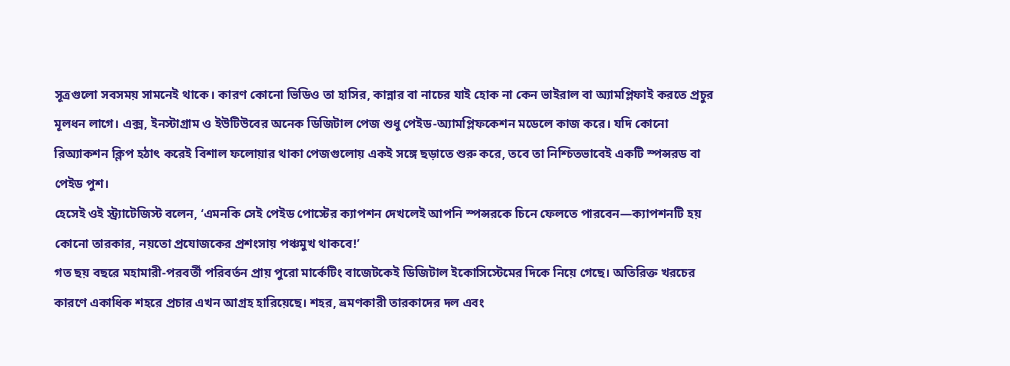সূত্রগুলো সবসময় সামনেই থাকে। কারণ কোনো ভিডিও তা হাসির, কান্নার বা নাচের যাই হোক না কেন ভাইরাল বা অ্যামপ্লিফাই করতে প্রচুর মূলধন লাগে। এক্স, ইনস্টাগ্রাম ও ইউটিউবের অনেক ডিজিটাল পেজ শুধু পেইড-অ্যামপ্লিফকেশন মডেলে কাজ করে। যদি কোনো রিঅ্যাকশন ক্লিপ হঠাৎ করেই বিশাল ফলোয়ার থাকা পেজগুলোয় একই সঙ্গে ছড়াতে শুরু করে, তবে তা নিশ্চিতভাবেই একটি স্পন্সরড বা পেইড পুশ।
হেসেই ওই স্ট্র্যাটেজিস্ট বলেন, ‘এমনকি সেই পেইড পোস্টের ক্যাপশন দেখলেই আপনি স্পন্সরকে চিনে ফেলতে পারবেন—ক্যাপশনটি হয় কোনো তারকার, নয়তো প্রযোজকের প্রশংসায় পঞ্চমুখ থাকবে!’
গত ছয় বছরে মহামারী-পরবর্তী পরিবর্তন প্রায় পুরো মার্কেটিং বাজেটকেই ডিজিটাল ইকোসিস্টেমের দিকে নিয়ে গেছে। অতিরিক্ত খরচের কারণে একাধিক শহরে প্রচার এখন আগ্রহ হারিয়েছে। শহর, ভ্রমণকারী তারকাদের দল এবং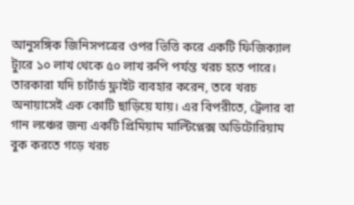আনুসঙ্গিক জিনিসপত্রের ওপর ভিত্তি করে একটি ফিজিক্যাল ট্যুরে ১০ লাখ থেকে ৫০ লাখ রুপি পর্যন্ত খরচ হতে পারে। তারকারা যদি চার্টার্ড ফ্লাইট ব্যবহার করেন, তবে খরচ অনায়াসেই এক কোটি ছাড়িয়ে যায়। এর বিপরীতে, ট্রেলার বা গান লঞ্চের জন্য একটি প্রিমিয়াম মাল্টিপ্লেক্স অডিটোরিয়াম বুক করতে গড়ে খরচ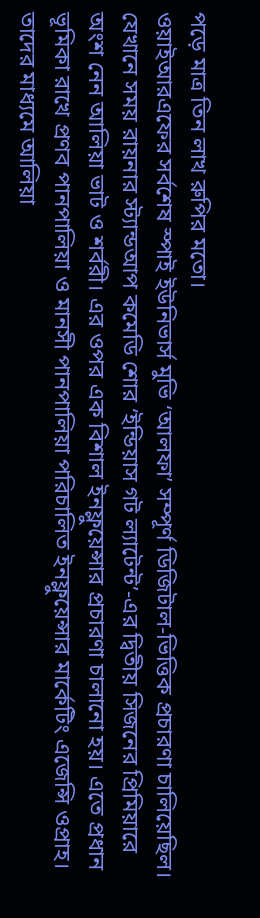পড়ে মাত্র তিন লাখ রুপির মতো।
ওয়াইআরএফের সর্বশেষ স্পাই ইউনিভার্স মুভি ‘আলফা’ সম্পূর্ণ ডিজিটাল-ভিত্তিক প্রচারণা চালিয়েছিল। যেখানে সময় রায়নার স্ট্যান্ডআপ কমেডি শোর ‘ইন্ডিয়াস গট ল্যাটেন্ট’-এর দ্বিতীয় সিজনের প্রিমিয়ারে অংশ নেন আলিয়া ভাট ও শর্বরী। এর ওপর এক বিশাল ইনফ্লুয়েন্সার প্রচারণা চালানো হয়। এতে প্রধান ভূমিকা রাখে প্রণব পানপালিয়া ও মানসী পানপালিয়া পরিচালিত ইনফ্লুয়েন্সার মার্কেটিং এজেন্সি ওপ্রাহ। তাদের মাধ্যমে আলিয়া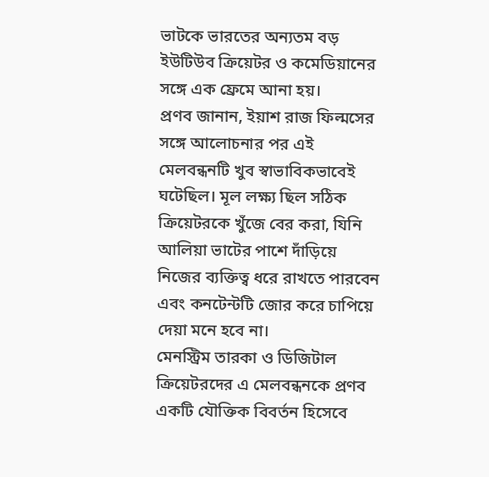ভাটকে ভারতের অন্যতম বড় ইউটিউব ক্রিয়েটর ও কমেডিয়ানের সঙ্গে এক ফ্রেমে আনা হয়।
প্রণব জানান, ইয়াশ রাজ ফিল্মসের সঙ্গে আলোচনার পর এই মেলবন্ধনটি খুব স্বাভাবিকভাবেই ঘটেছিল। মূল লক্ষ্য ছিল সঠিক ক্রিয়েটরকে খুঁজে বের করা, যিনি আলিয়া ভাটের পাশে দাঁড়িয়ে নিজের ব্যক্তিত্ব ধরে রাখতে পারবেন এবং কনটেন্টটি জোর করে চাপিয়ে দেয়া মনে হবে না।
মেনস্ট্রিম তারকা ও ডিজিটাল ক্রিয়েটরদের এ মেলবন্ধনকে প্রণব একটি যৌক্তিক বিবর্তন হিসেবে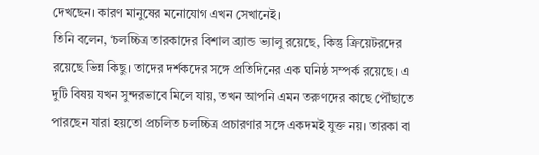দেখছেন। কারণ মানুষের মনোযোগ এখন সেখানেই।
তিনি বলেন, ‘চলচ্চিত্র তারকাদের বিশাল ব্র্যান্ড ভ্যালু রয়েছে, কিন্তু ক্রিয়েটরদের রয়েছে ভিন্ন কিছু। তাদের দর্শকদের সঙ্গে প্রতিদিনের এক ঘনিষ্ঠ সম্পর্ক রয়েছে। এ দুটি বিষয় যখন সুন্দরভাবে মিলে যায়, তখন আপনি এমন তরুণদের কাছে পৌঁছাতে পারছেন যারা হয়তো প্রচলিত চলচ্চিত্র প্রচারণার সঙ্গে একদমই যুক্ত নয়। তারকা বা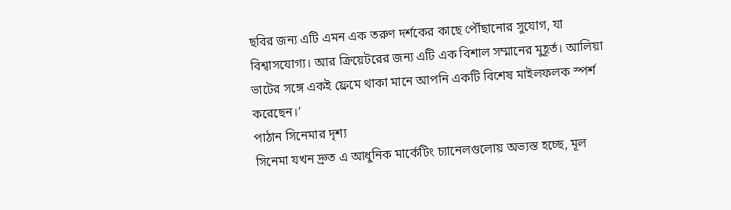ছবির জন্য এটি এমন এক তরুণ দর্শকের কাছে পৌঁছানোর সুযোগ, যা বিশ্বাসযোগ্য। আর ক্রিয়েটরের জন্য এটি এক বিশাল সম্মানের মুহূর্ত। আলিয়া ভাটের সঙ্গে একই ফ্রেমে থাকা মানে আপনি একটি বিশেষ মাইলফলক স্পর্শ করেছেন।’
পাঠান সিনেমার দৃশ্য
সিনেমা যখন দ্রুত এ আধুনিক মার্কেটিং চ্যানেলগুলোয় অভ্যস্ত হচ্ছে, মূল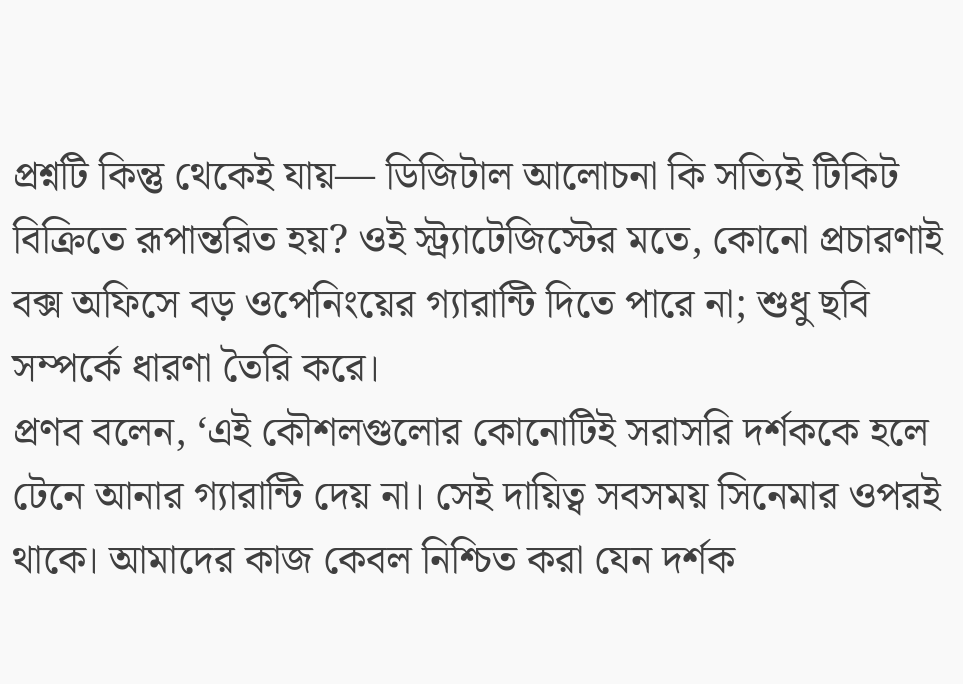প্রশ্নটি কিন্তু থেকেই যায়— ডিজিটাল আলোচনা কি সত্যিই টিকিট বিক্রিতে রূপান্তরিত হয়? ওই স্ট্র্যাটেজিস্টের মতে, কোনো প্রচারণাই বক্স অফিসে বড় ওপেনিংয়ের গ্যারান্টি দিতে পারে না; শুধু ছবি সম্পর্কে ধারণা তৈরি করে।
প্রণব বলেন, ‘এই কৌশলগুলোর কোনোটিই সরাসরি দর্শককে হলে টেনে আনার গ্যারান্টি দেয় না। সেই দায়িত্ব সবসময় সিনেমার ওপরই থাকে। আমাদের কাজ কেবল নিশ্চিত করা যেন দর্শক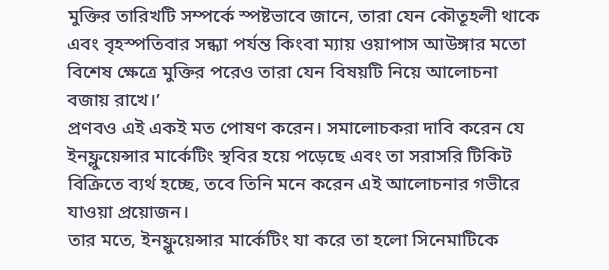মুক্তির তারিখটি সম্পর্কে স্পষ্টভাবে জানে, তারা যেন কৌতূহলী থাকে এবং বৃহস্পতিবার সন্ধ্যা পর্যন্ত কিংবা ম্যায় ওয়াপাস আউঙ্গার মতো বিশেষ ক্ষেত্রে মুক্তির পরেও তারা যেন বিষয়টি নিয়ে আলোচনা বজায় রাখে।’
প্রণবও এই একই মত পোষণ করেন। সমালোচকরা দাবি করেন যে ইনফ্লুয়েন্সার মার্কেটিং স্থবির হয়ে পড়েছে এবং তা সরাসরি টিকিট বিক্রিতে ব্যর্থ হচ্ছে, তবে তিনি মনে করেন এই আলোচনার গভীরে যাওয়া প্রয়োজন।
তার মতে, ইনফ্লুয়েন্সার মার্কেটিং যা করে তা হলো সিনেমাটিকে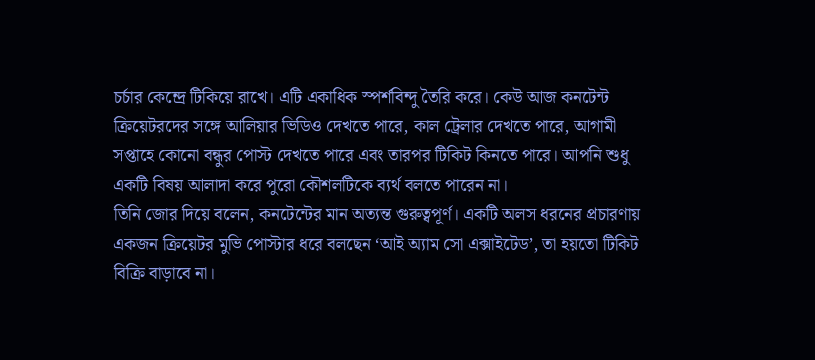চর্চার কেন্দ্রে টিকিয়ে রাখে। এটি একাধিক স্পর্শবিন্দু তৈরি করে। কেউ আজ কনটেন্ট ক্রিয়েটরদের সঙ্গে আলিয়ার ভিডিও দেখতে পারে, কাল ট্রেলার দেখতে পারে, আগামী সপ্তাহে কোনো বন্ধুর পোস্ট দেখতে পারে এবং তারপর টিকিট কিনতে পারে। আপনি শুধু একটি বিষয় আলাদা করে পুরো কৌশলটিকে ব্যর্থ বলতে পারেন না।
তিনি জোর দিয়ে বলেন, কনটেন্টের মান অত্যন্ত গুরুত্বপূর্ণ। একটি অলস ধরনের প্রচারণায় একজন ক্রিয়েটর মুভি পোস্টার ধরে বলছেন ‘আই অ্যাম সো এক্সাইটেড’, তা হয়তো টিকিট বিক্রি বাড়াবে না।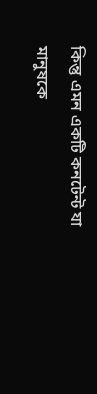কিন্তু এমন একটি কনটেন্ট যা মানুষকে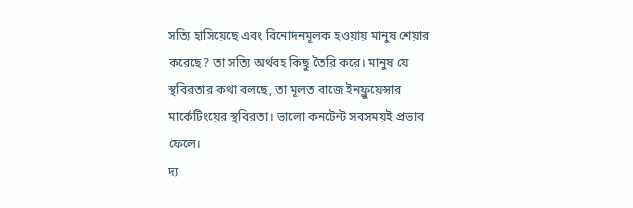সত্যি হাসিয়েছে এবং বিনোদনমূলক হওয়ায় মানুষ শেয়ার করেছে? তা সত্যি অর্থবহ কিছু তৈরি করে। মানুষ যে স্থবিরতার কথা বলছে, তা মূলত বাজে ইনফ্লুয়েন্সার মার্কেটিংয়ের স্থবিরতা। ভালো কনটেন্ট সবসময়ই প্রভাব ফেলে।
দ্য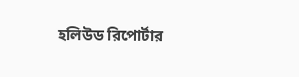হলিউড রিপোর্টার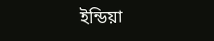ইন্ডিয়া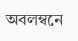অবলম্বনে